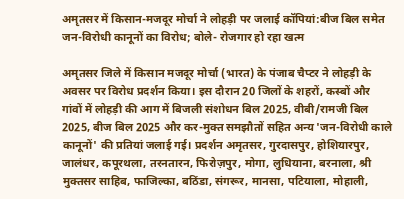अमृतसर में किसान-मजदूर मोर्चा ने लोहड़ी पर जलाई कॉपियां:बीज बिल समेत जन-विरोधी कानूनों का विरोध; बोले- रोजगार हो रहा खत्म

अमृतसर जिले में किसान मजदूर मोर्चा (भारत) के पंजाब चैप्टर ने लोहड़ी के अवसर पर विरोध प्रदर्शन किया। इस दौरान 20 जिलों के शहरों, कस्बों और गांवों में लोहड़ी की आग में बिजली संशोधन बिल 2025, वीबी/रामजी बिल 2025, बीज बिल 2025 और कर-मुक्त समझौतों सहित अन्य 'जन-विरोधी काले कानूनों' की प्रतियां जलाई गई। प्रदर्शन अमृतसर, गुरदासपुर, होशियारपुर, जालंधर, कपूरथला, तरनतारन, फिरोज़पुर, मोगा, लुधियाना, बरनाला, श्री मुक्तसर साहिब, फाजिल्का, बठिंडा, संगरूर, मानसा, पटियाला, मोहाली,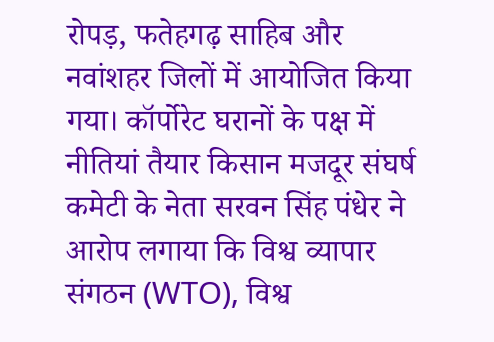रोपड़, फतेहगढ़ साहिब और नवांशहर जिलों में आयोजित किया गया। कॉर्पोरेट घरानों के पक्ष में नीतियां तैयार किसान मजदूर संघर्ष कमेटी के नेता सरवन सिंह पंधेर ने आरोप लगाया कि विश्व व्यापार संगठन (WTO), विश्व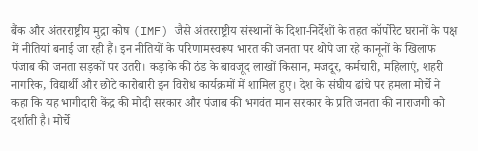बैंक और अंतरराष्ट्रीय मुद्रा कोष (IMF) जैसे अंतरराष्ट्रीय संस्थानों के दिशा-निर्देशों के तहत कॉर्पोरेट घरानों के पक्ष में नीतियां बनाई जा रही हैं। इन नीतियों के परिणामस्वरूप भारत की जनता पर थोपे जा रहे कानूनों के खिलाफ पंजाब की जनता सड़कों पर उतरी। कड़ाके की ठंड के बावजूद लाखों किसान, मजदूर, कर्मचारी, महिलाएं, शहरी नागरिक, विद्यार्थी और छोटे कारोबारी इन विरोध कार्यक्रमों में शामिल हुए। देश के संघीय ढांचे पर हमला मोर्चे ने कहा कि यह भागीदारी केंद्र की मोदी सरकार और पंजाब की भगवंत मान सरकार के प्रति जनता की नाराजगी को दर्शाती है। मोर्चे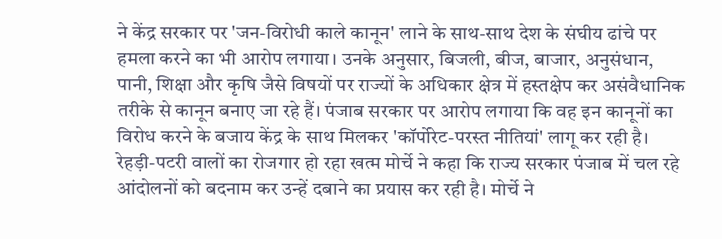ने केंद्र सरकार पर 'जन-विरोधी काले कानून' लाने के साथ-साथ देश के संघीय ढांचे पर हमला करने का भी आरोप लगाया। उनके अनुसार, बिजली, बीज, बाजार, अनुसंधान, पानी, शिक्षा और कृषि जैसे विषयों पर राज्यों के अधिकार क्षेत्र में हस्तक्षेप कर असंवैधानिक तरीके से कानून बनाए जा रहे हैं। पंजाब सरकार पर आरोप लगाया कि वह इन कानूनों का विरोध करने के बजाय केंद्र के साथ मिलकर 'कॉर्पोरेट-परस्त नीतियां' लागू कर रही है। रेहड़ी-पटरी वालों का रोजगार हो रहा खत्म मोर्चे ने कहा कि राज्य सरकार पंजाब में चल रहे आंदोलनों को बदनाम कर उन्हें दबाने का प्रयास कर रही है। मोर्चे ने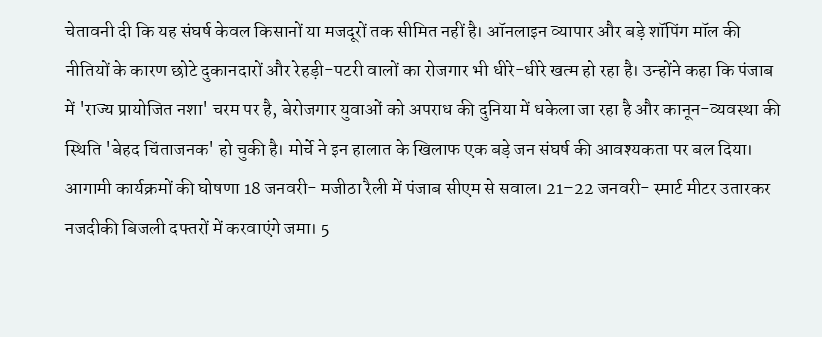चेतावनी दी कि यह संघर्ष केवल किसानों या मजदूरों तक सीमित नहीं है। ऑनलाइन व्यापार और बड़े शॉपिंग मॉल की नीतियों के कारण छोटे दुकानदारों और रेहड़ी-पटरी वालों का रोजगार भी धीरे-धीरे खत्म हो रहा है। उन्होंने कहा कि पंजाब में 'राज्य प्रायोजित नशा' चरम पर है, बेरोजगार युवाओं को अपराध की दुनिया में धकेला जा रहा है और कानून-व्यवस्था की स्थिति 'बेहद चिंताजनक' हो चुकी है। मोर्चे ने इन हालात के खिलाफ एक बड़े जन संघर्ष की आवश्यकता पर बल दिया। आगामी कार्यक्रमों की घोषणा 18 जनवरी- मजीठा रैली में पंजाब सीएम से सवाल। 21–22 जनवरी- स्मार्ट मीटर उतारकर नजदीकी बिजली दफ्तरों में करवाएंगे जमा। 5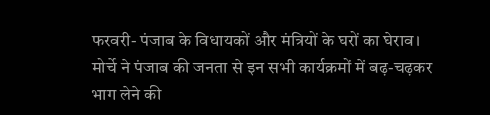फरवरी- पंजाब के विधायकों और मंत्रियों के घरों का घेराव। मोर्चे ने पंजाब की जनता से इन सभी कार्यक्रमों में बढ़-चढ़कर भाग लेने की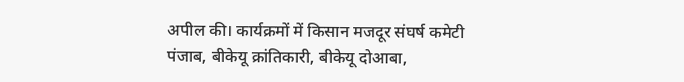अपील की। कार्यक्रमों में किसान मजदूर संघर्ष कमेटी पंजाब, बीकेयू क्रांतिकारी, बीकेयू दोआबा,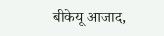बीकेयू आजाद,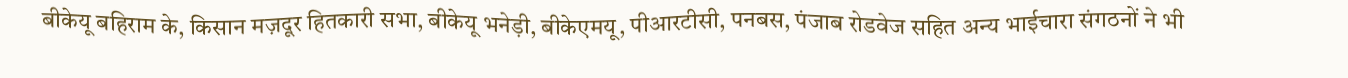बीकेयू बहिराम के, किसान मज़दूर हितकारी सभा, बीकेयू भनेड़ी, बीकेएमयू, पीआरटीसी, पनबस, पंजाब रोडवेज सहित अन्य भाईचारा संगठनों ने भी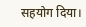सहयोग दिया।